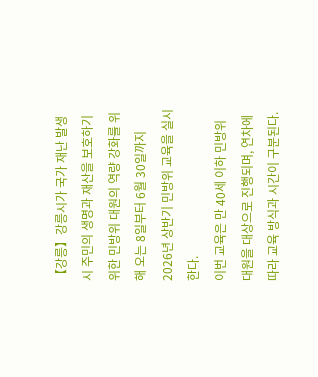【강릉】강릉시가 국가 재난 발생 시 주민의 생명과 재산을 보호하기 위한 민방위 대원의 역량 강화를 위해 오는 8일부터 6월 30일까지 2026년 상반기 민방위 교육을 실시한다.
이번 교육은 만 40세 이하 민방위 대원을 대상으로 진행되며, 연차에 따라 교육 방식과 시간이 구분된다.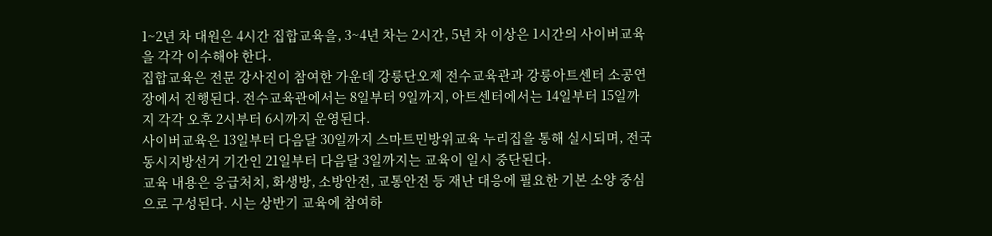1~2년 차 대원은 4시간 집합교육을, 3~4년 차는 2시간, 5년 차 이상은 1시간의 사이버교육을 각각 이수해야 한다.
집합교육은 전문 강사진이 참여한 가운데 강릉단오제 전수교육관과 강릉아트센터 소공연장에서 진행된다. 전수교육관에서는 8일부터 9일까지, 아트센터에서는 14일부터 15일까지 각각 오후 2시부터 6시까지 운영된다.
사이버교육은 13일부터 다음달 30일까지 스마트민방위교육 누리집을 통해 실시되며, 전국동시지방선거 기간인 21일부터 다음달 3일까지는 교육이 일시 중단된다.
교육 내용은 응급처치, 화생방, 소방안전, 교통안전 등 재난 대응에 필요한 기본 소양 중심으로 구성된다. 시는 상반기 교육에 참여하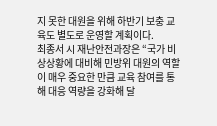지 못한 대원을 위해 하반기 보충 교육도 별도로 운영할 계획이다.
최종서 시 재난안전과장은 “국가 비상상황에 대비해 민방위 대원의 역할이 매우 중요한 만큼 교육 참여를 통해 대응 역량을 강화해 달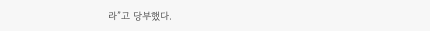라”고 당부했다.